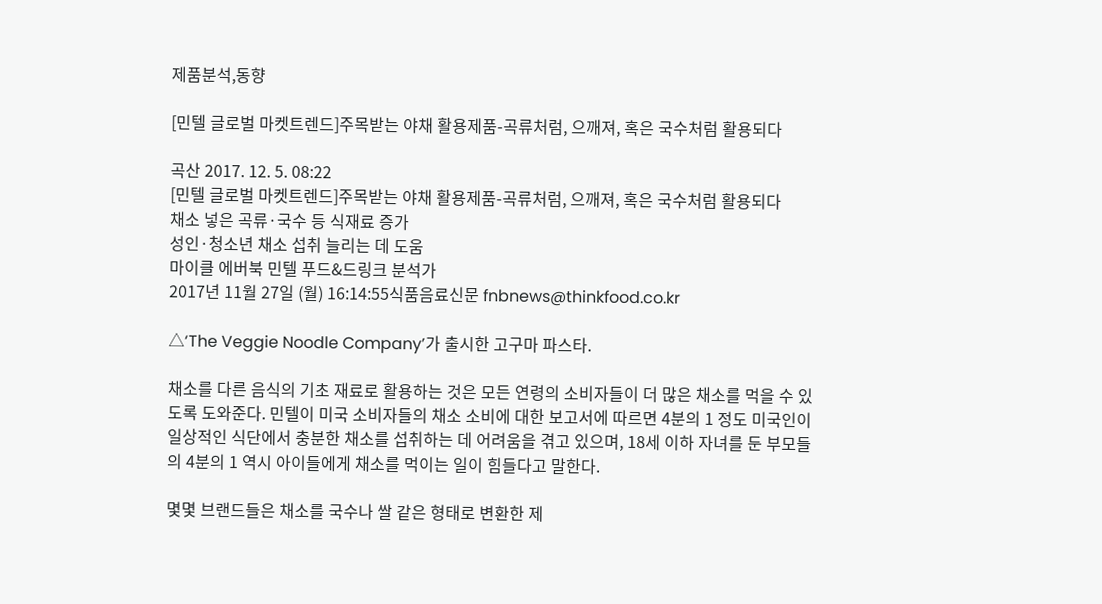제품분석,동향

[민텔 글로벌 마켓트렌드]주목받는 야채 활용제품-곡류처럼, 으깨져, 혹은 국수처럼 활용되다

곡산 2017. 12. 5. 08:22
[민텔 글로벌 마켓트렌드]주목받는 야채 활용제품-곡류처럼, 으깨져, 혹은 국수처럼 활용되다
채소 넣은 곡류·국수 등 식재료 증가
성인·청소년 채소 섭취 늘리는 데 도움
마이클 에버북 민텔 푸드&드링크 분석가
2017년 11월 27일 (월) 16:14:55식품음료신문 fnbnews@thinkfood.co.kr

△‘The Veggie Noodle Company’가 출시한 고구마 파스타.

채소를 다른 음식의 기초 재료로 활용하는 것은 모든 연령의 소비자들이 더 많은 채소를 먹을 수 있도록 도와준다. 민텔이 미국 소비자들의 채소 소비에 대한 보고서에 따르면 4분의 1 정도 미국인이 일상적인 식단에서 충분한 채소를 섭취하는 데 어려움을 겪고 있으며, 18세 이하 자녀를 둔 부모들의 4분의 1 역시 아이들에게 채소를 먹이는 일이 힘들다고 말한다.

몇몇 브랜드들은 채소를 국수나 쌀 같은 형태로 변환한 제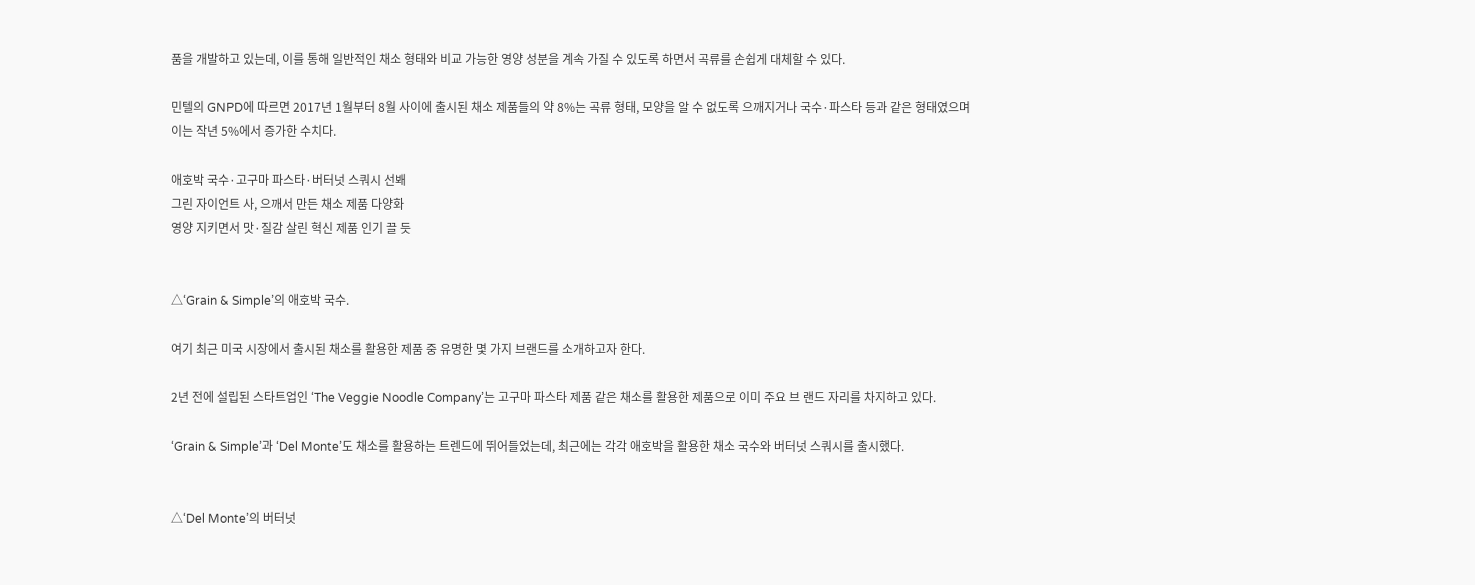품을 개발하고 있는데, 이를 통해 일반적인 채소 형태와 비교 가능한 영양 성분을 계속 가질 수 있도록 하면서 곡류를 손쉽게 대체할 수 있다.

민텔의 GNPD에 따르면 2017년 1월부터 8월 사이에 출시된 채소 제품들의 약 8%는 곡류 형태, 모양을 알 수 없도록 으깨지거나 국수·파스타 등과 같은 형태였으며 이는 작년 5%에서 증가한 수치다.

애호박 국수·고구마 파스타·버터넛 스쿼시 선봬
그린 자이언트 사, 으깨서 만든 채소 제품 다양화
영양 지키면서 맛·질감 살린 혁신 제품 인기 끌 듯


△‘Grain & Simple’의 애호박 국수.

여기 최근 미국 시장에서 출시된 채소를 활용한 제품 중 유명한 몇 가지 브랜드를 소개하고자 한다.

2년 전에 설립된 스타트업인 ‘The Veggie Noodle Company’는 고구마 파스타 제품 같은 채소를 활용한 제품으로 이미 주요 브 랜드 자리를 차지하고 있다.

‘Grain & Simple’과 ‘Del Monte’도 채소를 활용하는 트렌드에 뛰어들었는데, 최근에는 각각 애호박을 활용한 채소 국수와 버터넛 스쿼시를 출시했다.


△‘Del Monte’의 버터넛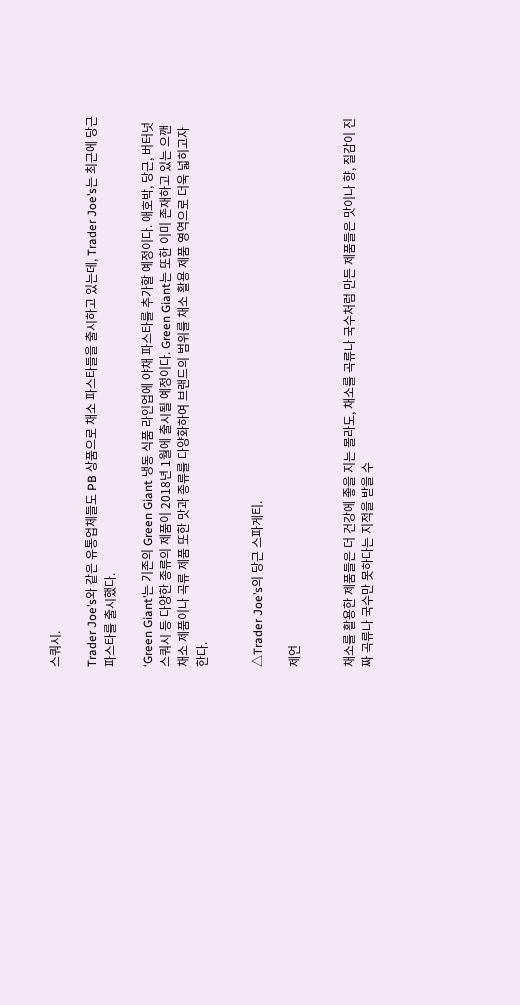스쿼시.

Trader Joe’s와 같은 유통업체들도 PB 상품으로 채소 파스타들을 출시하고 있는데, Trader Joe’s는 최근에 당근 파스타를 출시했다.

‘Green Giant’는 기존의 Green Giant 냉동 식품 라인업에 야채 파스타를 추가할 예정이다. 애호박, 당근, 버터넛 스쿼시 등 다양한 종류의 제품이 2018년 1월에 출시될 예정이다. Green Giant는 또한 이미 존재하고 있는 으깬 채소 제품이나 곡류 제품 또한 맛과 종류를 다양화하여 브랜드의 범위를 채소 활용 제품 영역으로 더욱 넓히고자 한다.


△Trader Joe’s의 당근 스파게티.

제언


채소를 활용한 제품들은 더 건강에 좋을 지는 몰라도, 채소를 곡류나 국수처럼 만든 제품들은 맛이나 향, 질감이 진짜 곡류나 국수만 못하다는 지적을 받을 수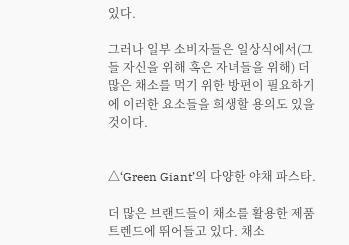있다.

그러나 일부 소비자들은 일상식에서(그들 자신을 위해 혹은 자녀들을 위해) 더 많은 채소를 먹기 위한 방편이 필요하기에 이러한 요소들을 희생할 용의도 있을 것이다.


△‘Green Giant’의 다양한 야채 파스타.

더 많은 브랜드들이 채소를 활용한 제품 트렌드에 뛰어들고 있다. 채소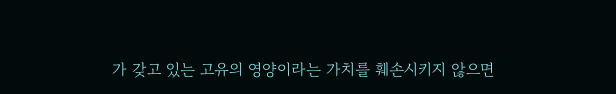가 갖고 있는 고유의 영양이라는 가치를 훼손시키지 않으면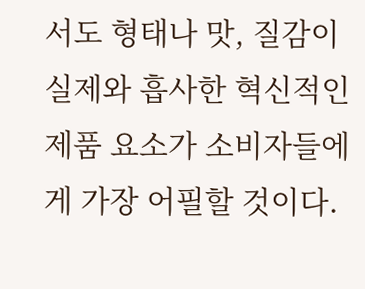서도 형태나 맛, 질감이 실제와 흡사한 혁신적인 제품 요소가 소비자들에게 가장 어필할 것이다.